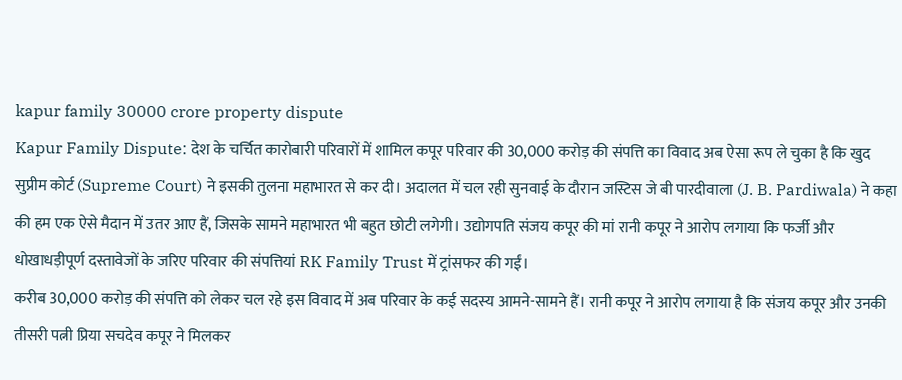kapur family 30000 crore property dispute
Kapur Family Dispute: देश के चर्चित कारोबारी परिवारों में शामिल कपूर परिवार की 30,000 करोड़ की संपत्ति का विवाद अब ऐसा रूप ले चुका है कि खुद सुप्रीम कोर्ट (Supreme Court) ने इसकी तुलना महाभारत से कर दी। अदालत में चल रही सुनवाई के दौरान जस्टिस जे बी पारदीवाला (J. B. Pardiwala) ने कहा की हम एक ऐसे मैदान में उतर आए हैं, जिसके सामने महाभारत भी बहुत छोटी लगेगी। उद्योगपति संजय कपूर की मां रानी कपूर ने आरोप लगाया कि फर्जी और धोखाधड़ीपूर्ण दस्तावेजों के जरिए परिवार की संपत्तियां RK Family Trust में ट्रांसफर की गईं।
करीब 30,000 करोड़ की संपत्ति को लेकर चल रहे इस विवाद में अब परिवार के कई सदस्य आमने-सामने हैं। रानी कपूर ने आरोप लगाया है कि संजय कपूर और उनकी तीसरी पत्नी प्रिया सचदेव कपूर ने मिलकर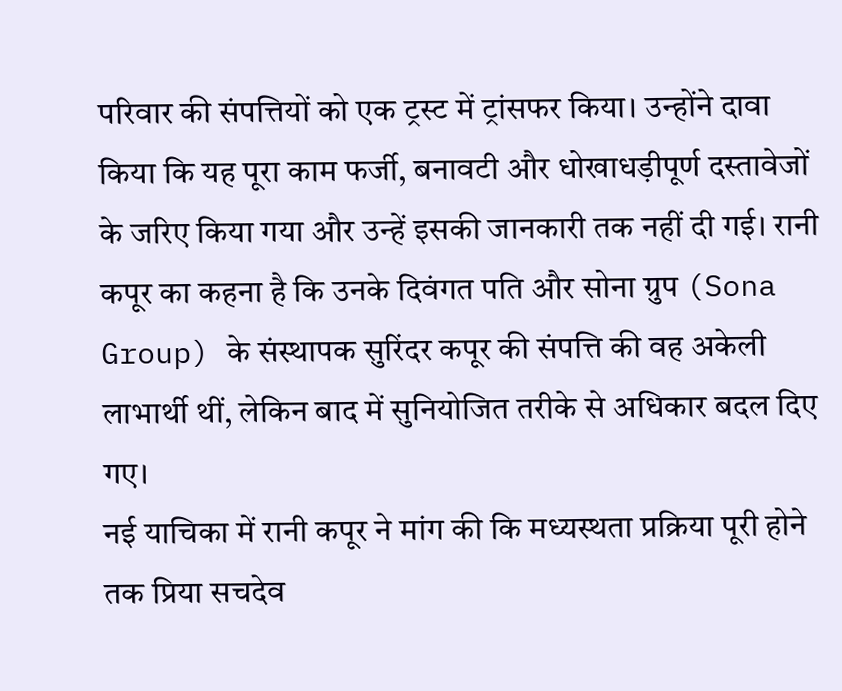परिवार की संपत्तियों को एक ट्रस्ट में ट्रांसफर किया। उन्होंने दावा किया कि यह पूरा काम फर्जी, बनावटी और धोखाधड़ीपूर्ण दस्तावेजों के जरिए किया गया और उन्हें इसकी जानकारी तक नहीं दी गई। रानी कपूर का कहना है कि उनके दिवंगत पति और सोना ग्रुप (Sona Group) के संस्थापक सुरिंदर कपूर की संपत्ति की वह अकेली लाभार्थी थीं, लेकिन बाद में सुनियोजित तरीके से अधिकार बदल दिए गए।
नई याचिका में रानी कपूर ने मांग की कि मध्यस्थता प्रक्रिया पूरी होने तक प्रिया सचदेव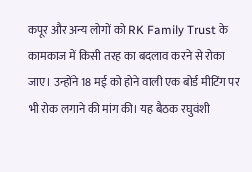कपूर और अन्य लोगों को RK Family Trust के कामकाज में किसी तरह का बदलाव करने से रोका जाए। उन्होंने 18 मई को होने वाली एक बोर्ड मीटिंग पर भी रोक लगाने की मांग की। यह बैठक रघुवंशी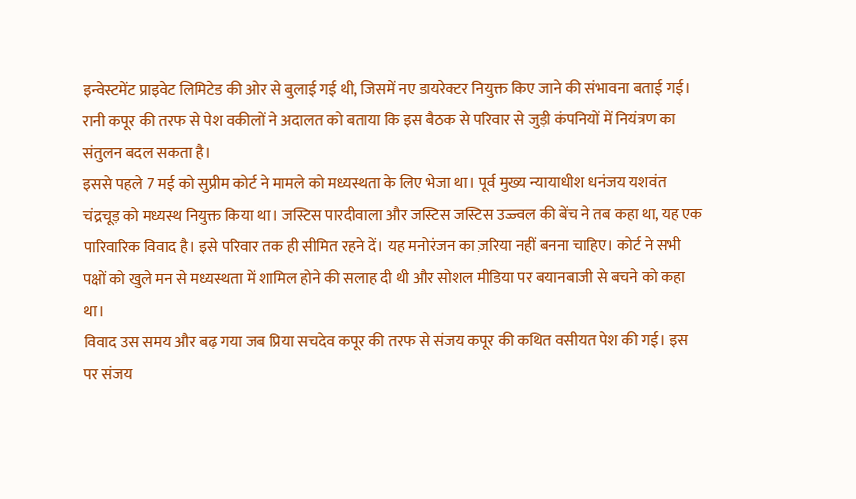इन्वेस्टमेंट प्राइवेट लिमिटेड की ओर से बुलाई गई थी, जिसमें नए डायरेक्टर नियुक्त किए जाने की संभावना बताई गई। रानी कपूर की तरफ से पेश वकीलों ने अदालत को बताया कि इस बैठक से परिवार से जुड़ी कंपनियों में नियंत्रण का संतुलन बदल सकता है।
इससे पहले 7 मई को सुप्रीम कोर्ट ने मामले को मध्यस्थता के लिए भेजा था। पूर्व मुख्य न्यायाधीश धनंजय यशवंत चंद्रचूड़ को मध्यस्थ नियुक्त किया था। जस्टिस पारदीवाला और जस्टिस जस्टिस उज्ज्वल की बेंच ने तब कहा था, यह एक पारिवारिक विवाद है। इसे परिवार तक ही सीमित रहने दें। यह मनोरंजन का ज़रिया नहीं बनना चाहिए। कोर्ट ने सभी पक्षों को खुले मन से मध्यस्थता में शामिल होने की सलाह दी थी और सोशल मीडिया पर बयानबाजी से बचने को कहा था।
विवाद उस समय और बढ़ गया जब प्रिया सचदेव कपूर की तरफ से संजय कपूर की कथित वसीयत पेश की गई। इस पर संजय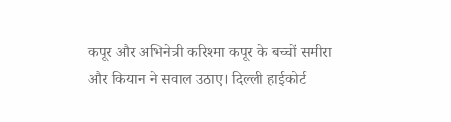कपूर और अभिनेत्री करिश्मा कपूर के बच्चों समीरा और कियान ने सवाल उठाए। दिल्ली हाईकोर्ट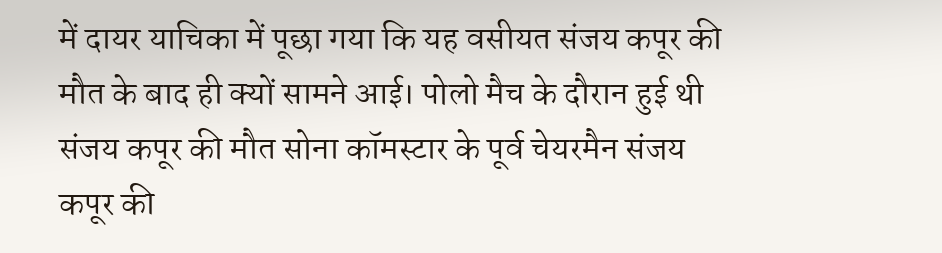में दायर याचिका में पूछा गया कि यह वसीयत संजय कपूर की मौत के बाद ही क्यों सामने आई। पोलो मैच के दौरान हुई थी संजय कपूर की मौत सोना कॉमस्टार के पूर्व चेयरमैन संजय कपूर की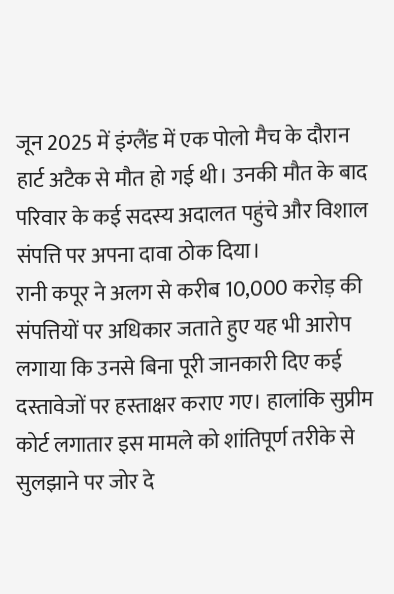जून 2025 में इंग्लैंड में एक पोलो मैच के दौरान हार्ट अटैक से मौत हो गई थी। उनकी मौत के बाद परिवार के कई सदस्य अदालत पहुंचे और विशाल संपत्ति पर अपना दावा ठोक दिया।
रानी कपूर ने अलग से करीब 10,000 करोड़ की संपत्तियों पर अधिकार जताते हुए यह भी आरोप लगाया कि उनसे बिना पूरी जानकारी दिए कई दस्तावेजों पर हस्ताक्षर कराए गए। हालांकि सुप्रीम कोर्ट लगातार इस मामले को शांतिपूर्ण तरीके से सुलझाने पर जोर दे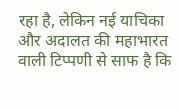रहा है, लेकिन नई याचिका और अदालत की महाभारत वाली टिप्पणी से साफ है कि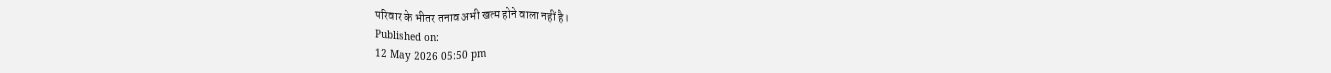परिवार के भीतर तनाव अभी खत्म होने वाला नहीं है।
Published on:
12 May 2026 05:50 pm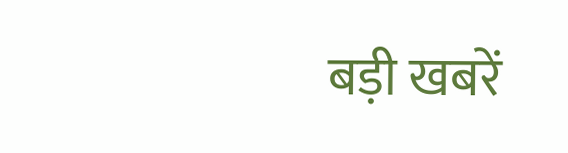बड़ी खबरें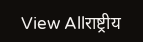View Allराष्ट्रीय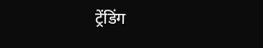ट्रेंडिंग